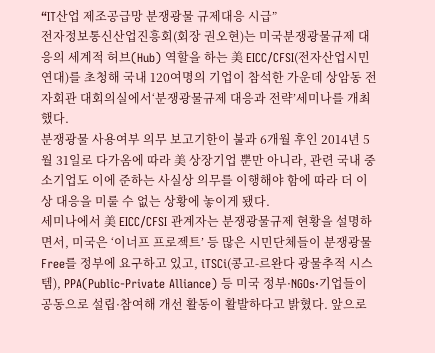“IT산업 제조공급망 분쟁광물 규제대응 시급”
전자정보통신산업진흥회(회장 권오현)는 미국분쟁광물규제 대응의 세계적 허브(Hub) 역할을 하는 美 EICC/CFSI(전자산업시민연대)를 초청해 국내 120여명의 기업이 참석한 가운데 상암동 전자회관 대회의실에서‘분쟁광물규제 대응과 전략’세미나를 개최했다.
분쟁광물 사용여부 의무 보고기한이 불과 6개월 후인 2014년 5월 31일로 다가옴에 따라 美 상장기업 뿐만 아니라, 관련 국내 중소기업도 이에 준하는 사실상 의무를 이행해야 함에 따라 더 이상 대응을 미룰 수 없는 상황에 놓이게 됐다.
세미나에서 美 EICC/CFSI 관계자는 분쟁광물규제 현황을 설명하면서, 미국은 ‘이너프 프로젝트’ 등 많은 시민단체들이 분쟁광물 Free를 정부에 요구하고 있고, iTSCi(콩고-르완다 광물추적 시스템), PPA(Public-Private Alliance) 등 미국 정부·NGOs·기업들이 공동으로 설립·참여해 개선 활동이 활발하다고 밝혔다. 앞으로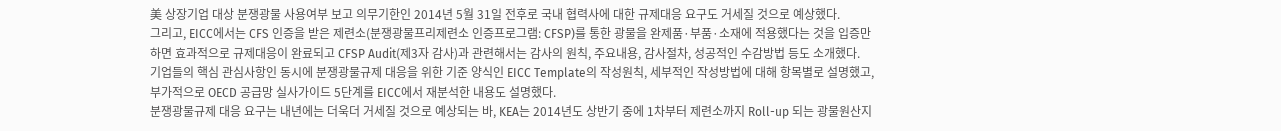美 상장기업 대상 분쟁광물 사용여부 보고 의무기한인 2014년 5월 31일 전후로 국내 협력사에 대한 규제대응 요구도 거세질 것으로 예상했다.
그리고, EICC에서는 CFS 인증을 받은 제련소(분쟁광물프리제련소 인증프로그램: CFSP)를 통한 광물을 완제품·부품·소재에 적용했다는 것을 입증만 하면 효과적으로 규제대응이 완료되고 CFSP Audit(제3자 감사)과 관련해서는 감사의 원칙, 주요내용, 감사절차, 성공적인 수감방법 등도 소개했다.
기업들의 핵심 관심사항인 동시에 분쟁광물규제 대응을 위한 기준 양식인 EICC Template의 작성원칙, 세부적인 작성방법에 대해 항목별로 설명했고, 부가적으로 OECD 공급망 실사가이드 5단계를 EICC에서 재분석한 내용도 설명했다.
분쟁광물규제 대응 요구는 내년에는 더욱더 거세질 것으로 예상되는 바, KEA는 2014년도 상반기 중에 1차부터 제련소까지 Roll-up 되는 광물원산지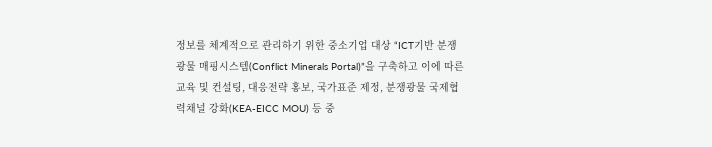정보를 체계적으로 관리하기 위한 중소기업 대상 “ICT기반 분쟁광물 매핑시스템(Conflict Minerals Portal)”을 구축하고 이에 따른 교육 및 컨설팅, 대응전략 홍보, 국가표준 제정, 분쟁광물 국제협력채널 강화(KEA-EICC MOU) 등 중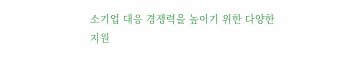소기업 대응 경쟁력을 높이기 위한 다양한 지원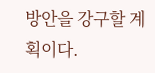방안을 강구할 계획이다.